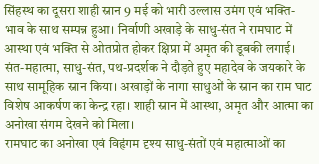सिंहस्थ का दूसरा शाही स्नान 9 मई को भारी उल्लास उमंग एवं भक्ति-भाव के साथ सम्पन्न हुआ। निर्वाणी अखाड़े के साधु-संत ने रामघाट में आस्था एवं भक्ति से ओतप्रोत होकर क्षिप्रा में अमृत की डूबकी लगाई। संत-महात्मा, साधु-संत, पथ-प्रदर्शक ने दौड़ते हुए महादेव के जयकारे के साथ सामूहिक स्नान किया। अखाड़ों के नागा साधुओं के स्नान का राम घाट विशेष आकर्षण का केन्द्र रहा। शाही स्नान में आस्था, अमृत और आत्मा का अनोखा संगम देखने को मिला।
रामघाट का अनोखा एवं विहृंगम दृश्य साधु-संतों एवं महात्माओं का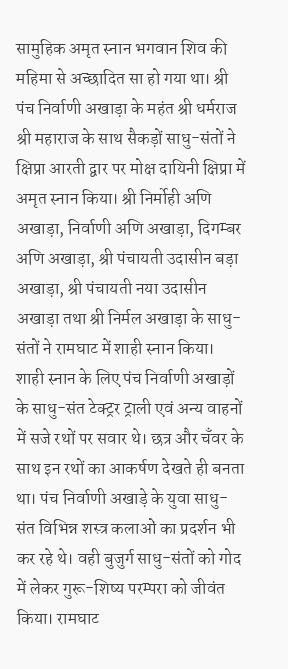सामुहिक अमृत स्नान भगवान शिव की महिमा से अच्छादित सा हो गया था। श्री पंच निर्वाणी अखाड़ा के महंत श्री धर्मराज श्री महाराज के साथ सैकड़ों साधु-संतों ने क्षिप्रा आरती द्वार पर मोक्ष दायिनी क्षिप्रा में अमृत स्नान किया। श्री निर्मोही अणि अखाड़ा, निर्वाणी अणि अखाड़ा, दिगम्बर अणि अखाड़ा, श्री पंचायती उदासीन बड़ा अखाड़ा, श्री पंचायती नया उदासीन अखाड़ा तथा श्री निर्मल अखाड़ा के साधु-संतों ने रामघाट में शाही स्नान किया। शाही स्नान के लिए पंच निर्वाणी अखाड़ों के साधु-संत टेक्ट्रर ट्राली एवं अन्य वाहनों में सजे रथों पर सवार थे। छत्र और चँवर के साथ इन रथों का आकर्षण देखते ही बनता था। पंच निर्वाणी अखाड़े के युवा साधु-संत विभिन्न शस्त्र कलाओं का प्रदर्शन भी कर रहे थे। वही बुजुर्ग साधु-संतों को गोद में लेकर गुरू-शिष्य परम्परा को जीवंत किया। रामघाट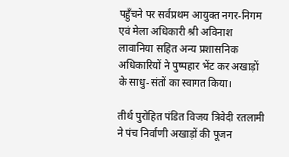पहुँचने पर सर्वप्रथम आयुक्त नगर-निगम एवं मेला अधिकारी श्री अविनाश लावानिया सहित अन्य प्रशासनिक अधिकारियों ने पुष्पहार भेंट कर अखाड़ों के साधु-संतों का स्वागत किया।

तीर्थ पुरोहित पंडित विजय त्रिवेदी रतलामी ने पंच निर्वाणी अखाड़ों की पूजन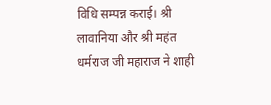विधि सम्पन्न कराई। श्री लावानिया और श्री महंत धर्मराज जी महाराज ने शाही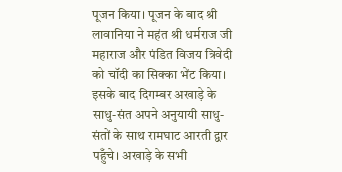पूजन किया। पूजन के बाद श्री लावानिया ने महंत श्री धर्मराज जी महाराज और पंडित विजय त्रिवेदी को चॉदी का सिक्का भेंट किया। इसके बाद दिगम्बर अखाड़े के साधु-संत अपने अनुयायी साधु-संतों के साथ रामघाट आरती द्वार पहुँचे। अखाड़े के सभी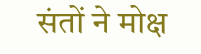संतों ने मोक्ष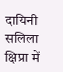दायिनी सलिला क्षिप्रा में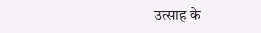उत्साह के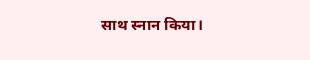साथ स्नान किया।